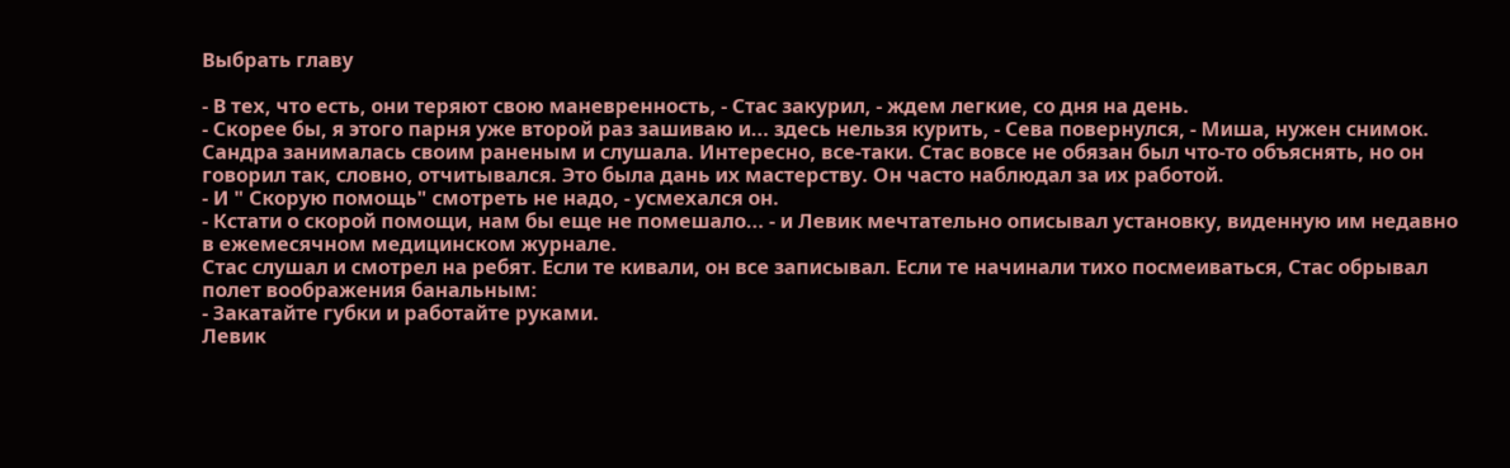Выбрать главу

- В тех, что есть, они теряют свою маневренность, - Стас закурил, - ждем легкие, со дня на день.
- Скорее бы, я этого парня уже второй раз зашиваю и... здесь нельзя курить, - Сева повернулся, - Миша, нужен снимок.
Сандра занималась своим раненым и слушала. Интересно, все-таки. Стас вовсе не обязан был что-то объяснять, но он говорил так, словно, отчитывался. Это была дань их мастерству. Он часто наблюдал за их работой.
- И " Скорую помощь" смотреть не надо, - усмехался он.
- Кстати о скорой помощи, нам бы еще не помешало... - и Левик мечтательно описывал установку, виденную им недавно в ежемесячном медицинском журнале.
Стас слушал и смотрел на ребят. Если те кивали, он все записывал. Если те начинали тихо посмеиваться, Стас обрывал полет воображения банальным:
- Закатайте губки и работайте руками.
Левик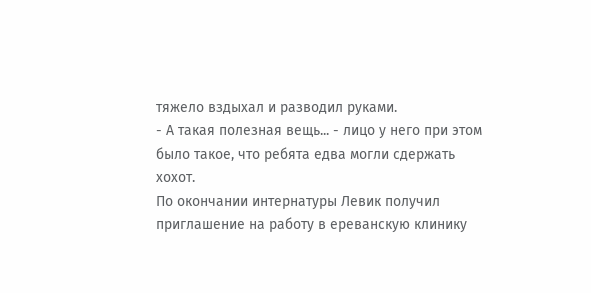тяжело вздыхал и разводил руками.
- А такая полезная вещь... - лицо у него при этом было такое, что ребята едва могли сдержать хохот.
По окончании интернатуры Левик получил приглашение на работу в ереванскую клинику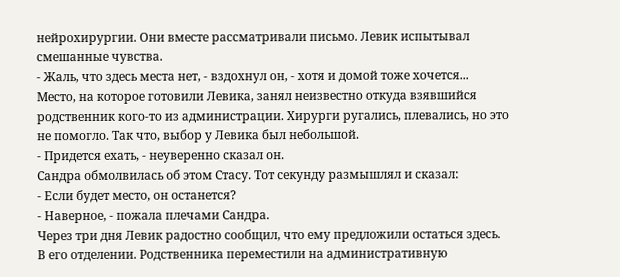нейрохирургии. Они вместе рассматривали письмо. Левик испытывал смешанные чувства.
- Жаль, что здесь места нет, - вздохнул он, - хотя и домой тоже хочется...
Место, на которое готовили Левика, занял неизвестно откуда взявшийся родственник кого-то из администрации. Хирурги ругались, плевались, но это не помогло. Так что, выбор у Левика был небольшой.
- Придется ехать, - неуверенно сказал он.
Сандра обмолвилась об этом Стасу. Тот секунду размышлял и сказал:
- Если будет место, он останется?
- Наверное, - пожала плечами Сандра.
Через три дня Левик радостно сообщил, что ему предложили остаться здесь. В его отделении. Родственника переместили на административную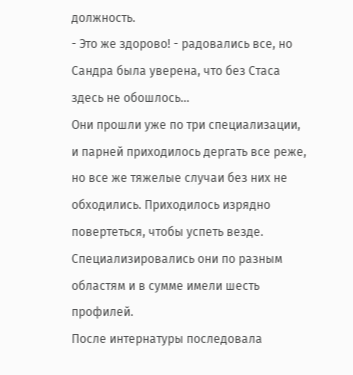должность.
- Это же здорово! - радовались все, но Сандра была уверена, что без Стаса здесь не обошлось...
Они прошли уже по три специализации, и парней приходилось дергать все реже, но все же тяжелые случаи без них не обходились. Приходилось изрядно повертеться, чтобы успеть везде. Специализировались они по разным областям и в сумме имели шесть профилей.
После интернатуры последовала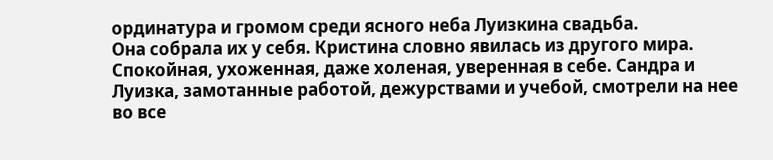ординатура и громом среди ясного неба Луизкина свадьба.
Она собрала их у себя. Кристина словно явилась из другого мира. Спокойная, ухоженная, даже холеная, уверенная в себе. Сандра и Луизка, замотанные работой, дежурствами и учебой, смотрели на нее во все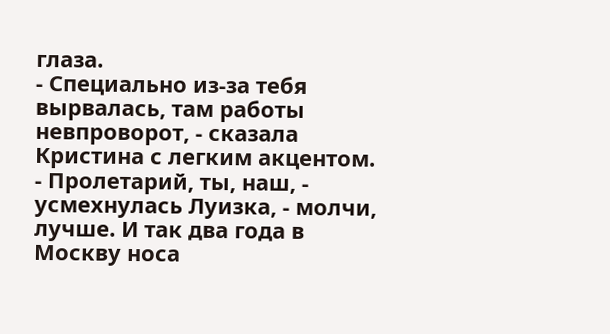глаза.
- Специально из-за тебя вырвалась, там работы невпроворот, - сказала Кристина с легким акцентом.
- Пролетарий, ты, наш, - усмехнулась Луизка, - молчи, лучше. И так два года в Москву носа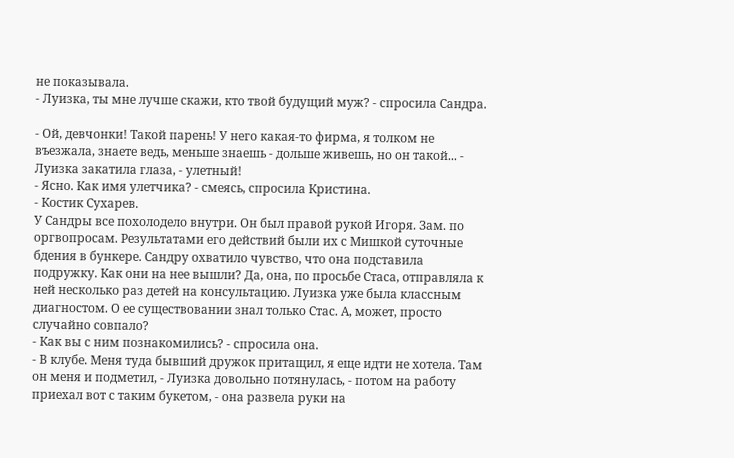не показывала.
- Луизка, ты мне лучше скажи, кто твой будущий муж? - спросила Сандра.

- Ой, девчонки! Такой парень! У него какая-то фирма, я толком не въезжала, знаете ведь, меньше знаешь - дольше живешь, но он такой... - Луизка закатила глаза, - улетный!
- Ясно. Как имя улетчика? - смеясь, спросила Кристина.
- Костик Сухарев.
У Сандры все похолодело внутри. Он был правой рукой Игоря. Зам. по оргвопросам. Результатами его действий были их с Мишкой суточные бдения в бункере. Сандру охватило чувство, что она подставила подружку. Как они на нее вышли? Да, она, по просьбе Стаса, отправляла к ней несколько раз детей на консультацию. Луизка уже была классным диагностом. О ее существовании знал только Стас. А, может, просто случайно совпало?
- Как вы с ним познакомились? - спросила она.
- В клубе. Меня туда бывший дружок притащил, я еще идти не хотела. Там он меня и подметил, - Луизка довольно потянулась, - потом на работу приехал вот с таким букетом, - она развела руки на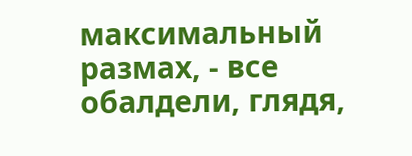максимальный размах, - все обалдели, глядя,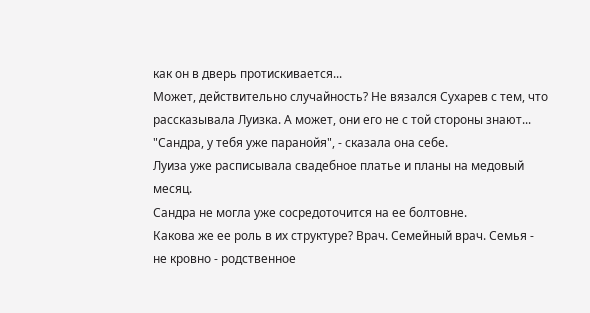как он в дверь протискивается...
Может, действительно случайность? Не вязался Сухарев с тем, что рассказывала Луизка. А может, они его не с той стороны знают... "Сандра, у тебя уже паранойя", - сказала она себе.
Луиза уже расписывала свадебное платье и планы на медовый месяц.
Сандра не могла уже сосредоточится на ее болтовне.
Какова же ее роль в их структуре? Врач. Семейный врач. Семья - не кровно - родственное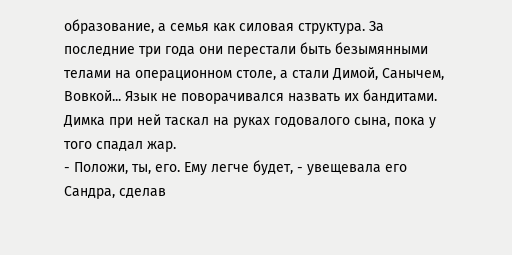образование, а семья как силовая структура. За последние три года они перестали быть безымянными телами на операционном столе, а стали Димой, Санычем, Вовкой... Язык не поворачивался назвать их бандитами. Димка при ней таскал на руках годовалого сына, пока у того спадал жар.
- Положи, ты, его. Ему легче будет, - увещевала его Сандра, сделав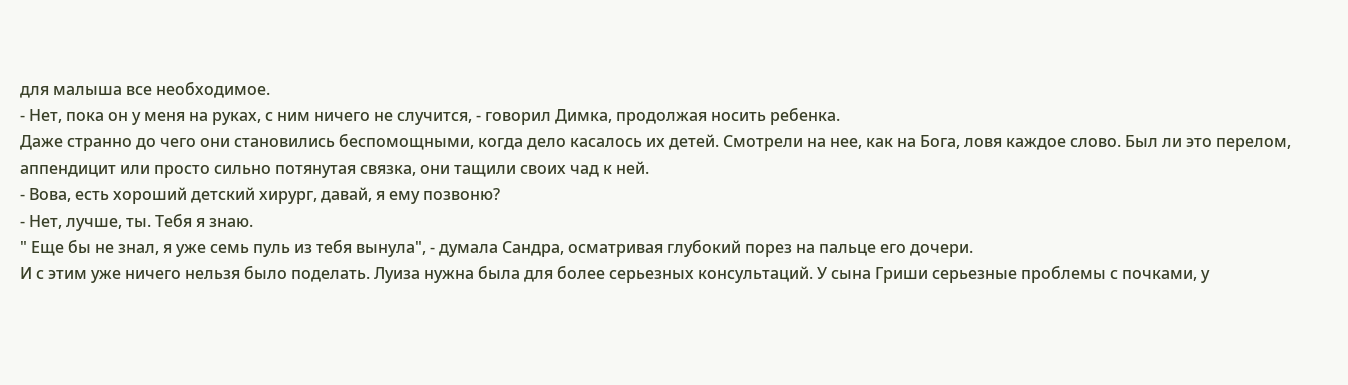для малыша все необходимое.
- Нет, пока он у меня на руках, с ним ничего не случится, - говорил Димка, продолжая носить ребенка.
Даже странно до чего они становились беспомощными, когда дело касалось их детей. Смотрели на нее, как на Бога, ловя каждое слово. Был ли это перелом, аппендицит или просто сильно потянутая связка, они тащили своих чад к ней.
- Вова, есть хороший детский хирург, давай, я ему позвоню?
- Нет, лучше, ты. Тебя я знаю.
" Еще бы не знал, я уже семь пуль из тебя вынула", - думала Сандра, осматривая глубокий порез на пальце его дочери.
И с этим уже ничего нельзя было поделать. Луиза нужна была для более серьезных консультаций. У сына Гриши серьезные проблемы с почками, у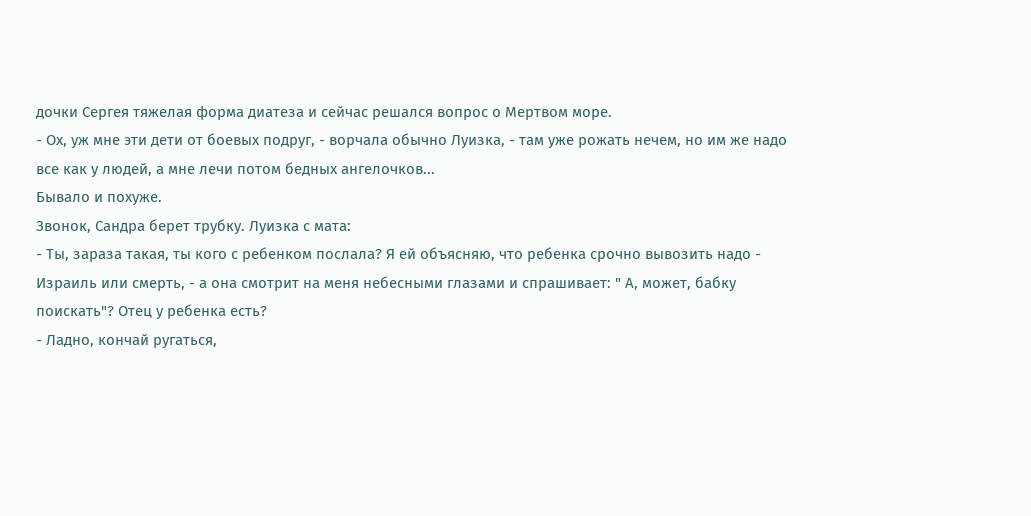дочки Сергея тяжелая форма диатеза и сейчас решался вопрос о Мертвом море.
- Ох, уж мне эти дети от боевых подруг, - ворчала обычно Луизка, - там уже рожать нечем, но им же надо все как у людей, а мне лечи потом бедных ангелочков...
Бывало и похуже.
Звонок, Сандра берет трубку. Луизка с мата:
- Ты, зараза такая, ты кого с ребенком послала? Я ей объясняю, что ребенка срочно вывозить надо - Израиль или смерть, - а она смотрит на меня небесными глазами и спрашивает: " А, может, бабку поискать"? Отец у ребенка есть?
- Ладно, кончай ругаться,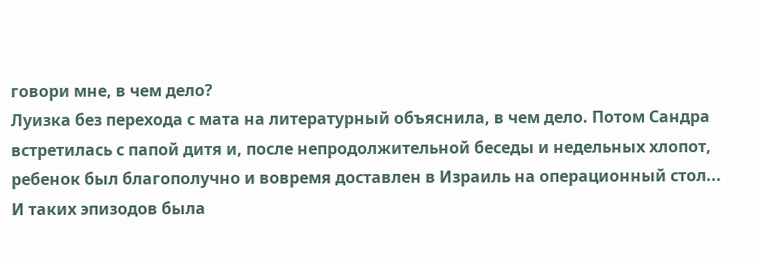говори мне, в чем дело?
Луизка без перехода с мата на литературный объяснила, в чем дело. Потом Сандра встретилась с папой дитя и, после непродолжительной беседы и недельных хлопот, ребенок был благополучно и вовремя доставлен в Израиль на операционный стол...
И таких эпизодов была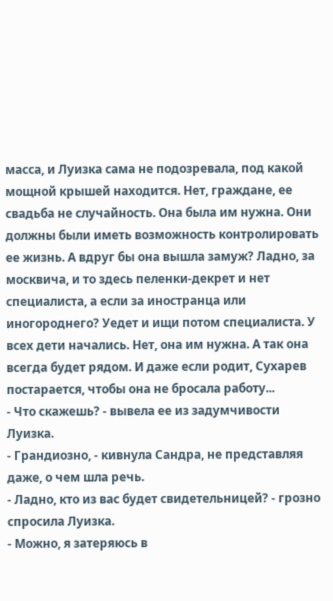масса, и Луизка сама не подозревала, под какой мощной крышей находится. Нет, граждане, ее свадьба не случайность. Она была им нужна. Они должны были иметь возможность контролировать ее жизнь. А вдруг бы она вышла замуж? Ладно, за москвича, и то здесь пеленки-декрет и нет специалиста, а если за иностранца или иногороднего? Уедет и ищи потом специалиста. У всех дети начались. Нет, она им нужна. А так она всегда будет рядом. И даже если родит, Сухарев постарается, чтобы она не бросала работу...
- Что скажешь? - вывела ее из задумчивости Луизка.
- Грандиозно, - кивнула Сандра, не представляя даже, о чем шла речь.
- Ладно, кто из вас будет свидетельницей? - грозно спросила Луизка.
- Можно, я затеряюсь в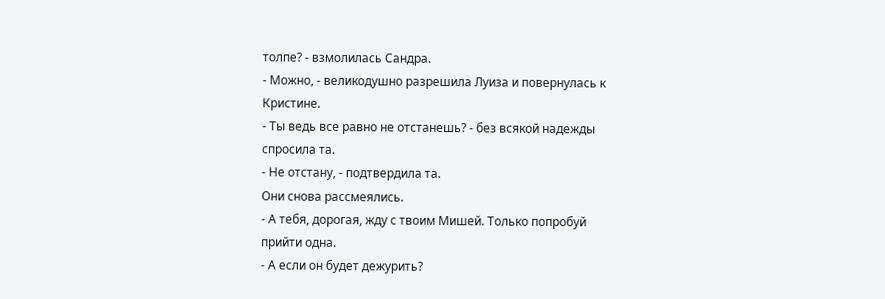толпе? - взмолилась Сандра.
- Можно, - великодушно разрешила Луиза и повернулась к Кристине.
- Ты ведь все равно не отстанешь? - без всякой надежды спросила та.
- Не отстану, - подтвердила та.
Они снова рассмеялись.
- А тебя, дорогая, жду с твоим Мишей. Только попробуй прийти одна.
- А если он будет дежурить?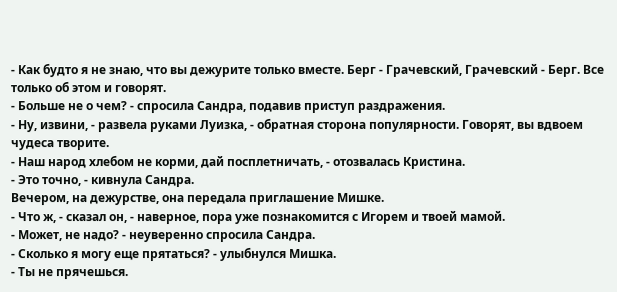- Как будто я не знаю, что вы дежурите только вместе. Берг - Грачевский, Грачевский - Берг. Все только об этом и говорят.
- Больше не о чем? - спросила Сандра, подавив приступ раздражения.
- Ну, извини, - развела руками Луизка, - обратная сторона популярности. Говорят, вы вдвоем чудеса творите.
- Наш народ хлебом не корми, дай посплетничать, - отозвалась Кристина.
- Это точно, - кивнула Сандра.
Вечером, на дежурстве, она передала приглашение Мишке.
- Что ж, - сказал он, - наверное, пора уже познакомится с Игорем и твоей мамой.
- Может, не надо? - неуверенно спросила Сандра.
- Сколько я могу еще прятаться? - улыбнулся Мишка.
- Ты не прячешься.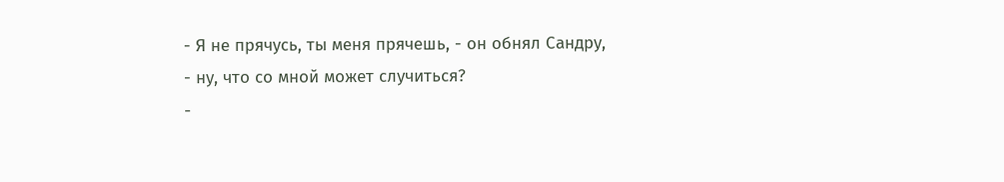- Я не прячусь, ты меня прячешь, - он обнял Сандру, - ну, что со мной может случиться?
-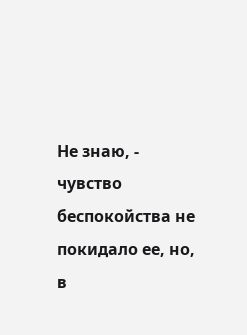Не знаю, - чувство беспокойства не покидало ее, но, в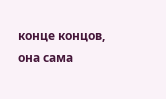конце концов, она сама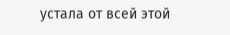устала от всей этой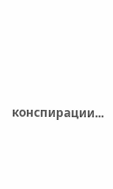конспирации...